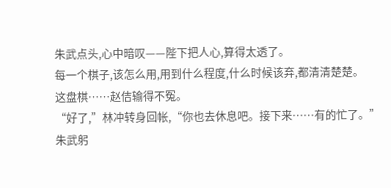朱武点头,心中暗叹——陛下把人心,算得太透了。
每一个棋子,该怎么用,用到什么程度,什么时候该弃,都清清楚楚。
这盘棋……赵佶输得不冤。
“好了,”林冲转身回帐,“你也去休息吧。接下来……有的忙了。”
朱武躬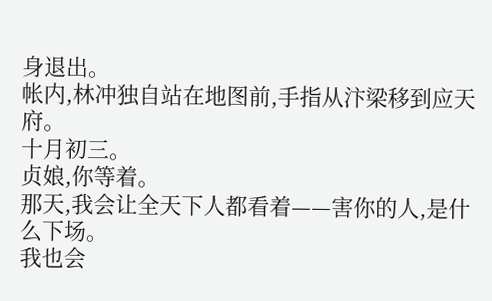身退出。
帐内,林冲独自站在地图前,手指从汴梁移到应天府。
十月初三。
贞娘,你等着。
那天,我会让全天下人都看着——害你的人,是什么下场。
我也会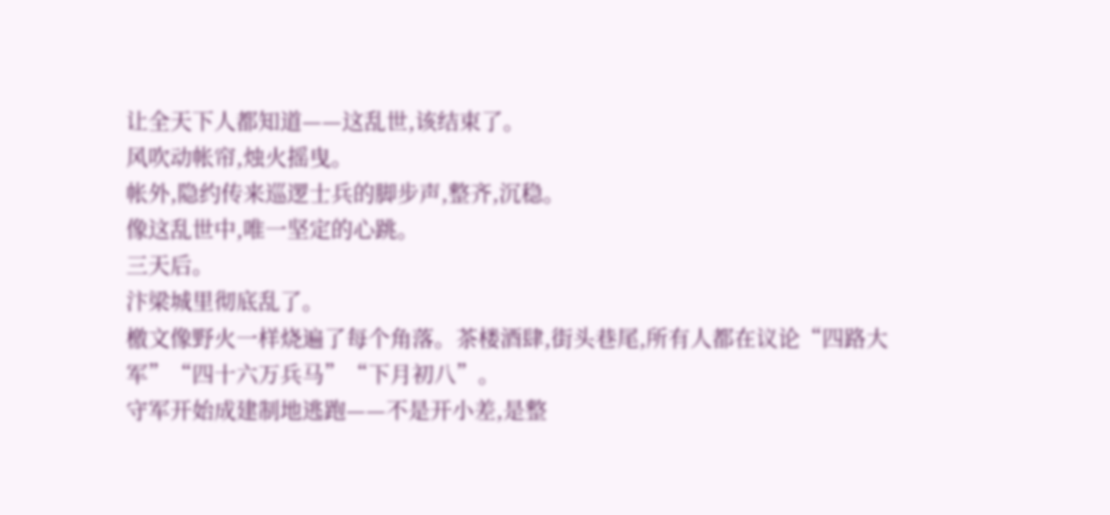让全天下人都知道——这乱世,该结束了。
风吹动帐帘,烛火摇曳。
帐外,隐约传来巡逻士兵的脚步声,整齐,沉稳。
像这乱世中,唯一坚定的心跳。
三天后。
汴梁城里彻底乱了。
檄文像野火一样烧遍了每个角落。茶楼酒肆,街头巷尾,所有人都在议论“四路大军”“四十六万兵马”“下月初八”。
守军开始成建制地逃跑——不是开小差,是整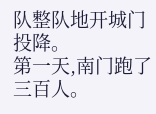队整队地开城门投降。
第一天,南门跑了三百人。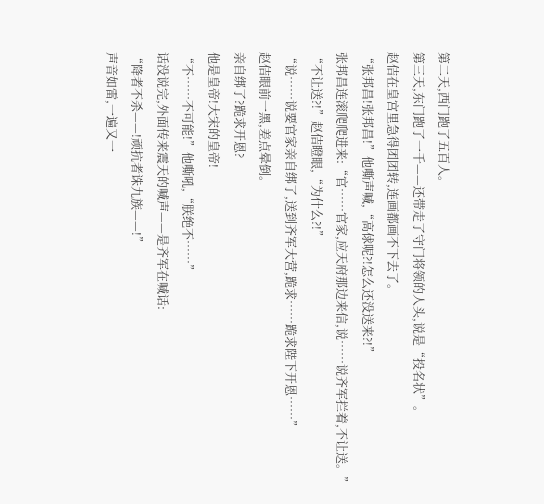第二天,西门跑了五百人。
第三天,东门跑了一千——还带走了守门将领的人头,说是“投名状”。
赵佶在皇宫里急得团团转,连画都画不下去了。
“张邦昌!张邦昌!”他嘶声喊,“高俅呢?!怎么还没送来?!”
张邦昌连滚爬爬进来:“官……官家,应天府那边来信,说……说齐军拦着,不让送。”
“不让送?!”赵佶瞪眼,“为什么?!”
“说……说要官家亲自绑了,送到齐军大营,跪求……跪求陛下开恩……”
赵佶眼前一黑,差点晕倒。
亲自绑了?跪求开恩?
他是皇帝!大宋的皇帝!
“不……不可能!”他嘶吼,“朕绝不……”
话没说完,外面传来震天的喊声——是齐军在喊话:
“降者不杀——!顽抗者诛九族——!”
声音如雷,一遍又一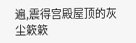遍,震得宫殿屋顶的灰尘簌簌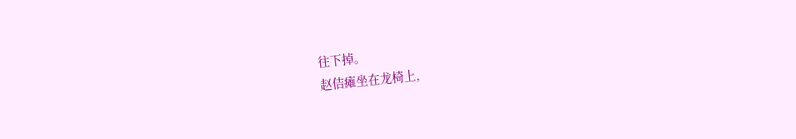往下掉。
赵佶瘫坐在龙椅上,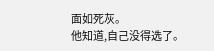面如死灰。
他知道,自己没得选了。